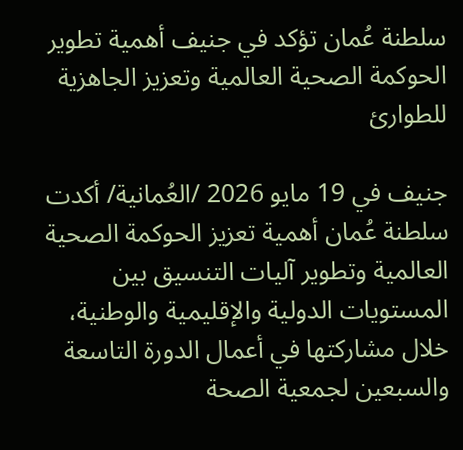سلطنة عُمان تؤكد في جنيف أهمية تطوير الحوكمة الصحية العالمية وتعزيز الجاهزية للطوارئ

جنيف في 19 مايو 2026 /العُمانية/ أكدت سلطنة عُمان أهمية تعزيز الحوكمة الصحية العالمية وتطوير آليات التنسيق بين المستويات الدولية والإقليمية والوطنية، خلال مشاركتها في أعمال الدورة التاسعة والسبعين لجمعية الصحة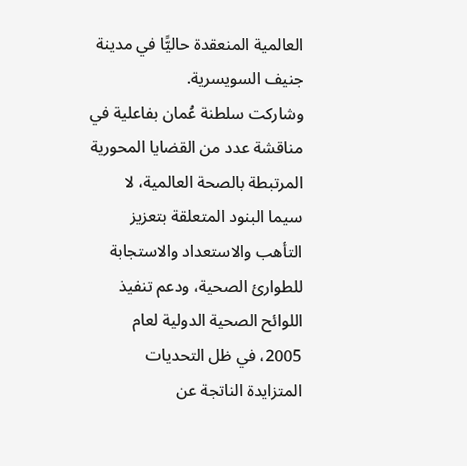العالمية المنعقدة حاليًّا في مدينة جنيف السويسرية.
وشاركت سلطنة عُمان بفاعلية في مناقشة عدد من القضايا المحورية المرتبطة بالصحة العالمية، لا سيما البنود المتعلقة بتعزيز التأهب والاستعداد والاستجابة للطوارئ الصحية، ودعم تنفيذ اللوائح الصحية الدولية لعام 2005، في ظل التحديات المتزايدة الناتجة عن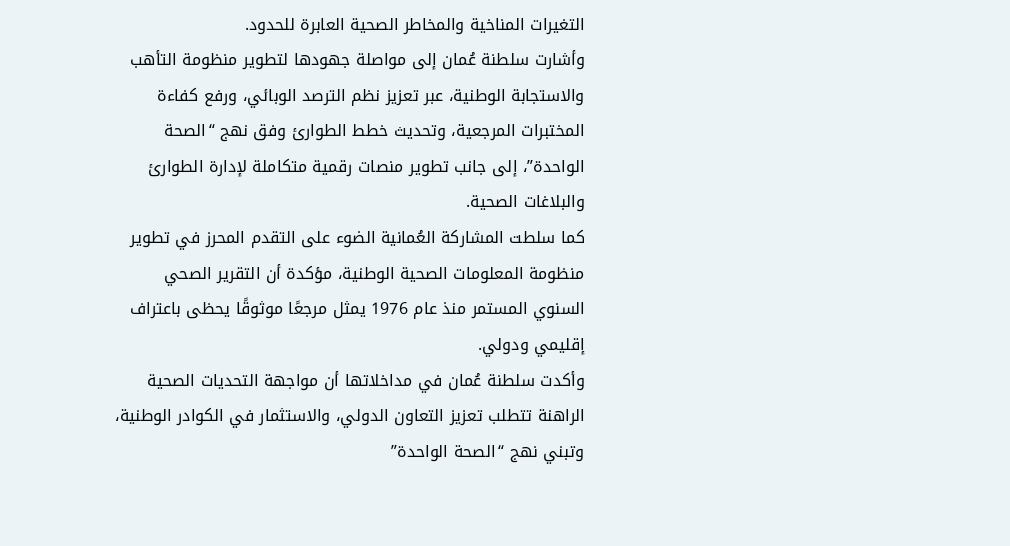التغيرات المناخية والمخاطر الصحية العابرة للحدود.
وأشارت سلطنة عُمان إلى مواصلة جهودها لتطوير منظومة التأهب والاستجابة الوطنية، عبر تعزيز نظم الترصد الوبائي، ورفع كفاءة المختبرات المرجعية، وتحديث خطط الطوارئ وفق نهج “الصحة الواحدة”، إلى جانب تطوير منصات رقمية متكاملة لإدارة الطوارئ والبلاغات الصحية.
كما سلطت المشاركة العُمانية الضوء على التقدم المحرز في تطوير منظومة المعلومات الصحية الوطنية، مؤكدة أن التقرير الصحي السنوي المستمر منذ عام 1976 يمثل مرجعًا موثوقًا يحظى باعتراف إقليمي ودولي.
وأكدت سلطنة عُمان في مداخلاتها أن مواجهة التحديات الصحية الراهنة تتطلب تعزيز التعاون الدولي، والاستثمار في الكوادر الوطنية، وتبني نهج “الصحة الواحدة”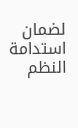لضمان استدامة النظم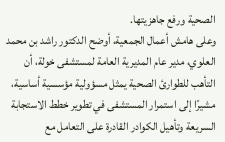الصحية ورفع جاهزيتها.
وعلى هامش أعمال الجمعية، أوضح الدكتور راشد بن محمد العلوي، مدير عام المديرية العامة لمستشفى خولة، أن التأهب للطوارئ الصحية يمثل مسؤولية مؤسسية أساسية، مشيرًا إلى استمرار المستشفى في تطوير خطط الاستجابة السريعة وتأهيل الكوادر القادرة على التعامل مع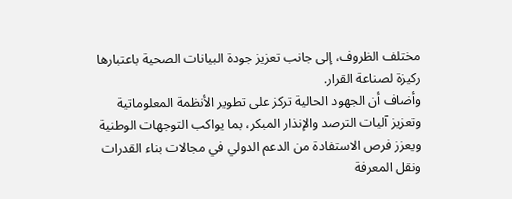مختلف الظروف، إلى جانب تعزيز جودة البيانات الصحية باعتبارها ركيزة لصناعة القرار.
وأضاف أن الجهود الحالية تركز على تطوير الأنظمة المعلوماتية وتعزيز آليات الترصد والإنذار المبكر، بما يواكب التوجهات الوطنية ويعزز فرص الاستفادة من الدعم الدولي في مجالات بناء القدرات ونقل المعرفة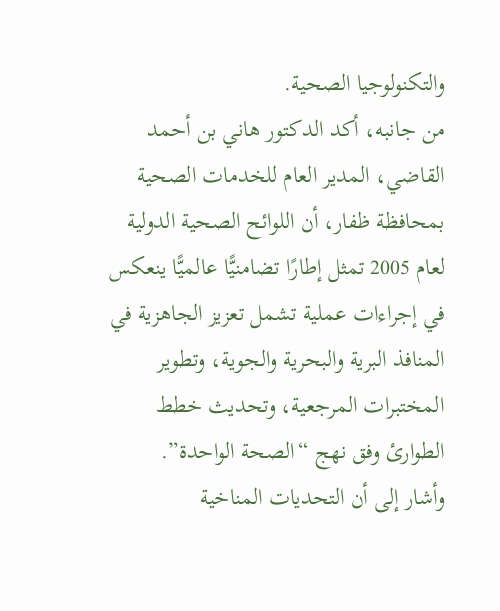والتكنولوجيا الصحية.
من جانبه، أكد الدكتور هاني بن أحمد القاضي، المدير العام للخدمات الصحية بمحافظة ظفار، أن اللوائح الصحية الدولية لعام 2005 تمثل إطارًا تضامنيًّا عالميًّا ينعكس في إجراءات عملية تشمل تعزيز الجاهزية في المنافذ البرية والبحرية والجوية، وتطوير المختبرات المرجعية، وتحديث خطط الطوارئ وفق نهج “الصحة الواحدة”.
وأشار إلى أن التحديات المناخية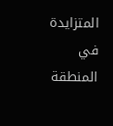المتزايدة في المنطقة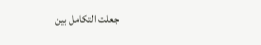جعلت التكامل بين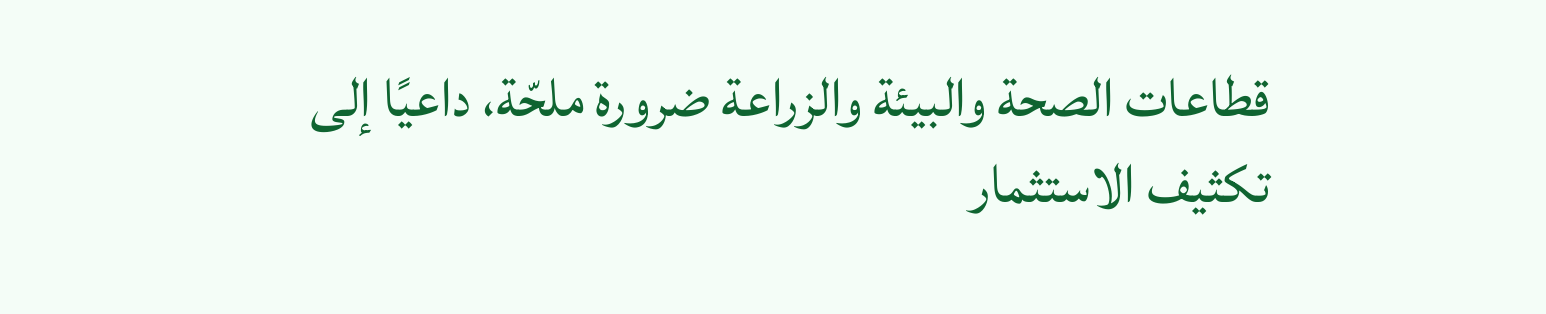قطاعات الصحة والبيئة والزراعة ضرورة ملحّة، داعيًا إلى تكثيف الاستثمار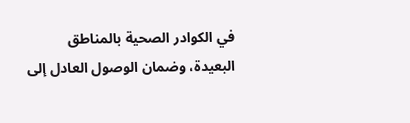في الكوادر الصحية بالمناطق البعيدة، وضمان الوصول العادل إلى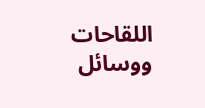اللقاحات ووسائل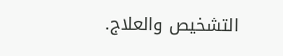التشخيص والعلاج.